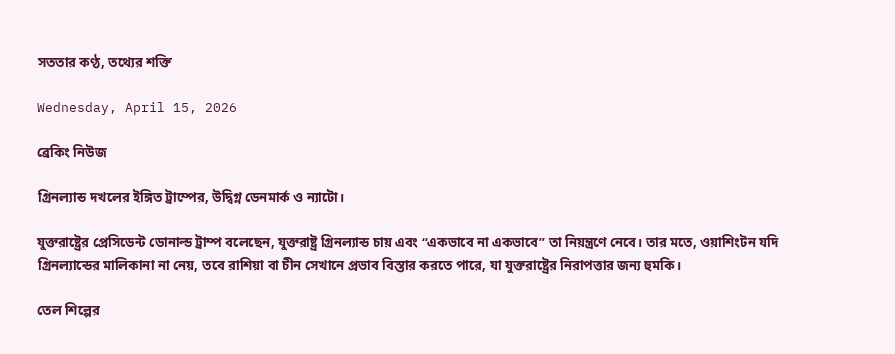সততার কণ্ঠ, তথ্যের শক্তি

Wednesday, April 15, 2026

ব্রেকিং নিউজ

গ্রিনল্যান্ড দখলের ইঙ্গিত ট্রাম্পের, উদ্বিগ্ন ডেনমার্ক ও ন্যাটো।

যুক্তরাষ্ট্রের প্রেসিডেন্ট ডোনাল্ড ট্রাম্প বলেছেন, যুক্তরাষ্ট্র গ্রিনল্যান্ড চায় এবং “একভাবে না একভাবে” তা নিয়ন্ত্রণে নেবে। তার মতে, ওয়াশিংটন যদি গ্রিনল্যান্ডের মালিকানা না নেয়, তবে রাশিয়া বা চীন সেখানে প্রভাব বিস্তার করতে পারে, যা যুক্তরাষ্ট্রের নিরাপত্তার জন্য হুমকি।

তেল শিল্পের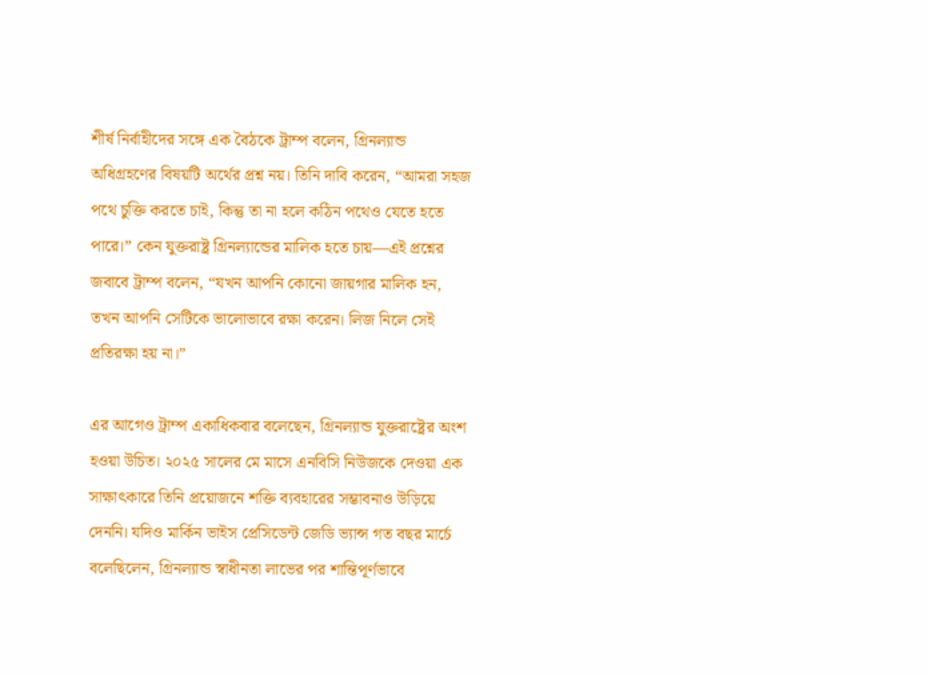শীর্ষ নির্বাহীদের সঙ্গে এক বৈঠকে ট্রাম্প বলেন, গ্রিনল্যান্ড অধিগ্রহণের বিষয়টি অর্থের প্রশ্ন নয়। তিনি দাবি করেন, “আমরা সহজ পথে চুক্তি করতে চাই, কিন্তু তা না হলে কঠিন পথেও যেতে হতে পারে।” কেন যুক্তরাষ্ট্র গ্রিনল্যান্ডের মালিক হতে চায়—এই প্রশ্নের জবাবে ট্রাম্প বলেন, “যখন আপনি কোনো জায়গার মালিক হন, তখন আপনি সেটিকে ভালোভাবে রক্ষা করেন। লিজ নিলে সেই প্রতিরক্ষা হয় না।”

এর আগেও ট্রাম্প একাধিকবার বলেছেন, গ্রিনল্যান্ড যুক্তরাষ্ট্রের অংশ হওয়া উচিত। ২০২৫ সালের মে মাসে এনবিসি নিউজকে দেওয়া এক সাক্ষাৎকারে তিনি প্রয়োজনে শক্তি ব্যবহারের সম্ভাবনাও উড়িয়ে দেননি। যদিও মার্কিন ভাইস প্রেসিডেন্ট জেডি ভ্যান্স গত বছর মার্চে বলেছিলেন, গ্রিনল্যান্ড স্বাধীনতা লাভের পর শান্তিপূর্ণভাবে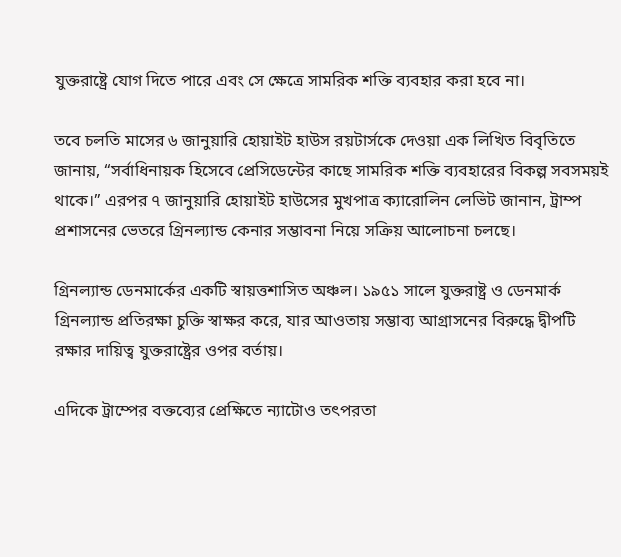যুক্তরাষ্ট্রে যোগ দিতে পারে এবং সে ক্ষেত্রে সামরিক শক্তি ব্যবহার করা হবে না।

তবে চলতি মাসের ৬ জানুয়ারি হোয়াইট হাউস রয়টার্সকে দেওয়া এক লিখিত বিবৃতিতে জানায়, “সর্বাধিনায়ক হিসেবে প্রেসিডেন্টের কাছে সামরিক শক্তি ব্যবহারের বিকল্প সবসময়ই থাকে।” এরপর ৭ জানুয়ারি হোয়াইট হাউসের মুখপাত্র ক্যারোলিন লেভিট জানান, ট্রাম্প প্রশাসনের ভেতরে গ্রিনল্যান্ড কেনার সম্ভাবনা নিয়ে সক্রিয় আলোচনা চলছে।

গ্রিনল্যান্ড ডেনমার্কের একটি স্বায়ত্তশাসিত অঞ্চল। ১৯৫১ সালে যুক্তরাষ্ট্র ও ডেনমার্ক গ্রিনল্যান্ড প্রতিরক্ষা চুক্তি স্বাক্ষর করে, যার আওতায় সম্ভাব্য আগ্রাসনের বিরুদ্ধে দ্বীপটি রক্ষার দায়িত্ব যুক্তরাষ্ট্রের ওপর বর্তায়।

এদিকে ট্রাম্পের বক্তব্যের প্রেক্ষিতে ন্যাটোও তৎপরতা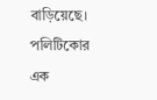বাড়িয়েছে। পলিটিকোর এক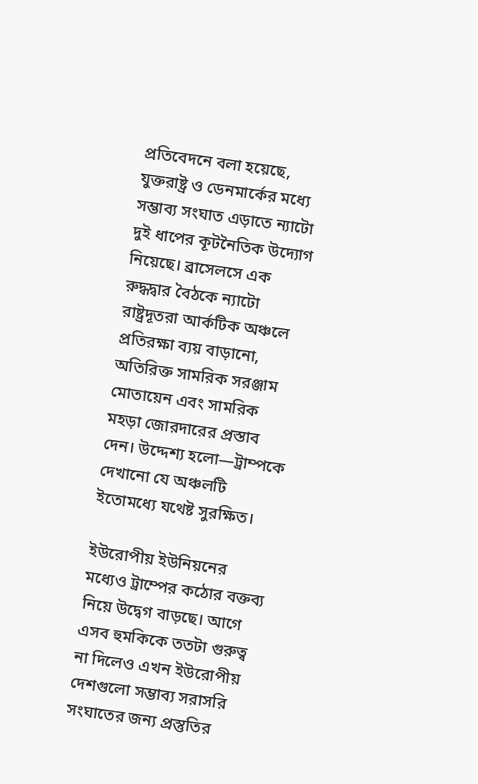প্রতিবেদনে বলা হয়েছে, যুক্তরাষ্ট্র ও ডেনমার্কের মধ্যে সম্ভাব্য সংঘাত এড়াতে ন্যাটো দুই ধাপের কূটনৈতিক উদ্যোগ নিয়েছে। ব্রাসেলসে এক রুদ্ধদ্বার বৈঠকে ন্যাটো রাষ্ট্রদূতরা আর্কটিক অঞ্চলে প্রতিরক্ষা ব্যয় বাড়ানো, অতিরিক্ত সামরিক সরঞ্জাম মোতায়েন এবং সামরিক মহড়া জোরদারের প্রস্তাব দেন। উদ্দেশ্য হলো—ট্রাম্পকে দেখানো যে অঞ্চলটি ইতোমধ্যে যথেষ্ট সুরক্ষিত।

ইউরোপীয় ইউনিয়নের মধ্যেও ট্রাম্পের কঠোর বক্তব্য নিয়ে উদ্বেগ বাড়ছে। আগে এসব হুমকিকে ততটা গুরুত্ব না দিলেও এখন ইউরোপীয় দেশগুলো সম্ভাব্য সরাসরি সংঘাতের জন্য প্রস্তুতির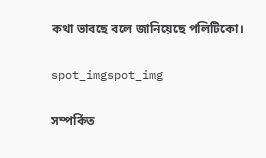কথা ভাবছে বলে জানিয়েছে পলিটিকো।

spot_imgspot_img

সম্পর্কিত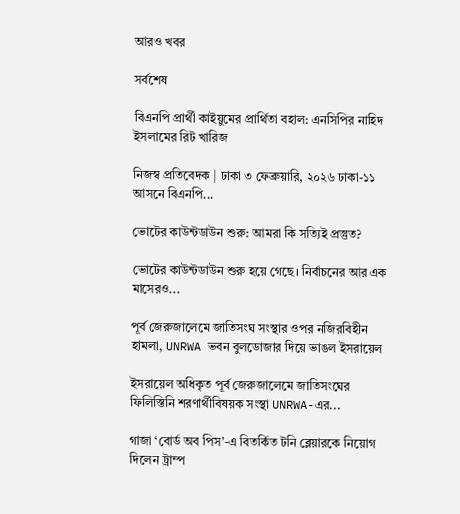আরও খবর

সর্বশেষ

বিএনপি প্রার্থী কাইয়ুমের প্রার্থিতা বহাল: এনসিপির নাহিদ ইসলামের রিট খারিজ

নিজস্ব প্রতিবেদক | ঢাকা ৩ ফেব্রুয়ারি, ২০২৬ ঢাকা-১১ আসনে বিএনপি...

ভোটের কাউন্টডাউন শুরু: আমরা কি সত্যিই প্রস্তুত?

ভোটের কাউন্টডাউন শুরু হয়ে গেছে। নির্বাচনের আর এক মাসেরও...

পূর্ব জেরুজালেমে জাতিসংঘ সংস্থার ওপর নজিরবিহীন হামলা, UNRWA ভবন বুলডোজার দিয়ে ভাঙল ইসরায়েল

ইসরায়েল অধিকৃত পূর্ব জেরুজালেমে জাতিসংঘের ফিলিস্তিনি শরণার্থীবিষয়ক সংস্থা UNRWA-এর...

গাজা ‘বোর্ড অব পিস’-এ বিতর্কিত টনি ব্লেয়ারকে নিয়োগ দিলেন ট্রাম্প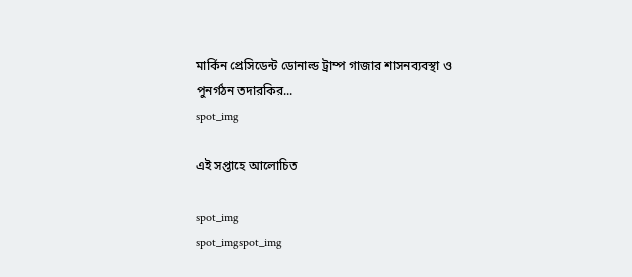মার্কিন প্রেসিডেন্ট ডোনাল্ড ট্রাম্প গাজার শাসনব্যবস্থা ও পুনর্গঠন তদারকির...
spot_img

এই সপ্তাহে আলোচিত

spot_img
spot_imgspot_img